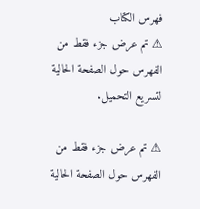فهرس الكتاب
⚠ تم عرض جزء فقط من الفهرس حول الصفحة الحالية لتسريع التحميل.

⚠ تم عرض جزء فقط من الفهرس حول الصفحة الحالية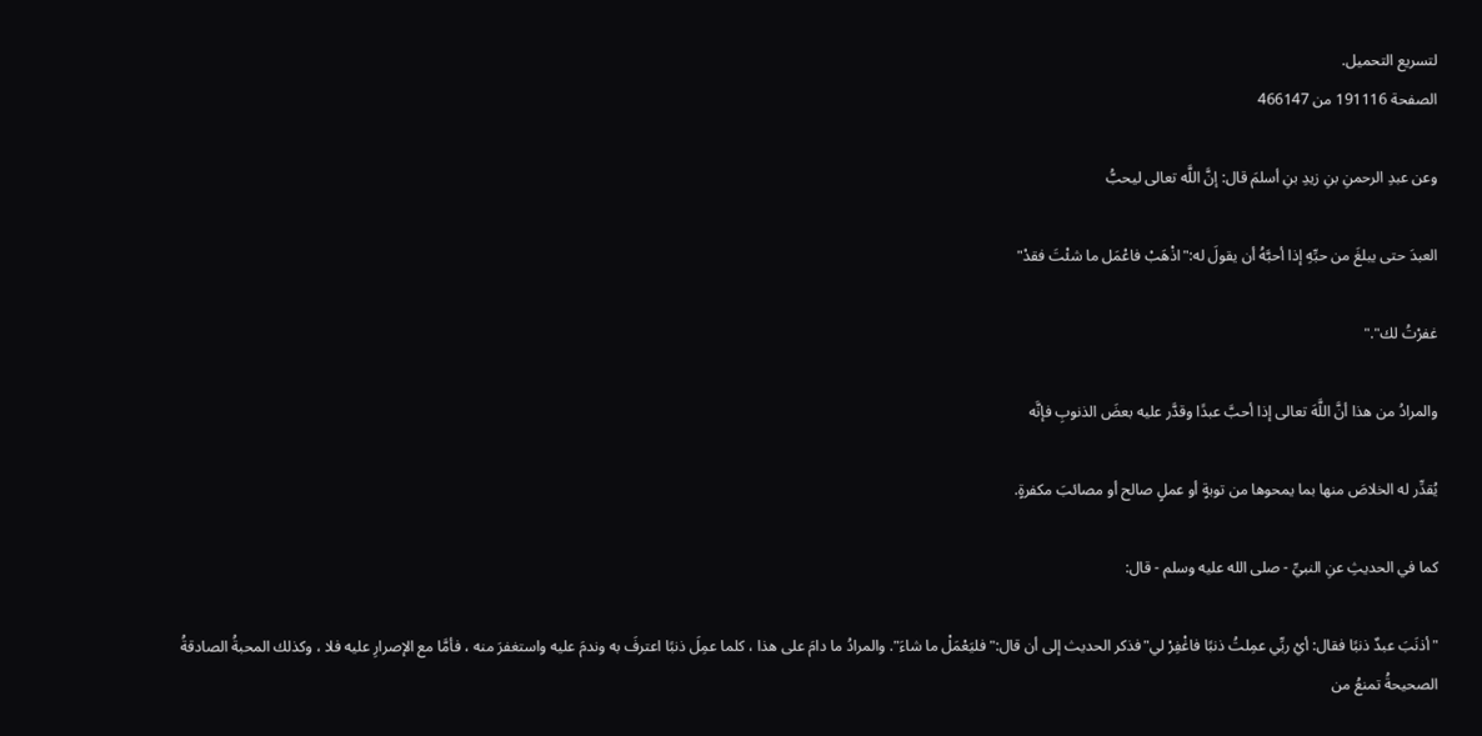لتسريع التحميل.
الصفحة 191116 من 466147

وعن عبدِ الرحمنِ بنِ زيدِ بنِ أسلمَ قال: إنَّ اللَّه تعالى ليحبُّ

العبدَ حتى يبلغَ من حبِّهِ إذا أحبَّهُ أن يقولَ له:"اذْهَبْ فاعْمَل ما شئْتَ فقدْ"

غفرْتُ لك"."

والمرادُ من هذا أنَّ اللَّهَ تعالى إذا أحبَّ عبدًا وقدَّر عليه بعضَ الذنوبِ فإنَّه

يُقدِّر له الخلاصَ منها بما يمحوها من توبةٍ أو عملٍ صالح أو مصائبَ مكفرةٍ.

كما في الحديثِ عنِ النبيِّ - صلى الله عليه وسلم - قال:

"أذنَبَ عبدٌ ذنبًا فقال: أيْ ربِّي عمِلتُ ذنبًا فاغْفِرْ لي"فذكر الحديث إلى أن قال:"فليَعْمَلْ ما شاءَ". والمرادُ ما دامَ على هذا ، كلما عمِلَ ذنبًا اعترفَ به وندمَ عليه واستغفرَ منه ، فأمَّا مع الإصرارِ عليه فلا ، وكذلك المحبةُ الصادقةُ الصحيحةُ تمنعُ من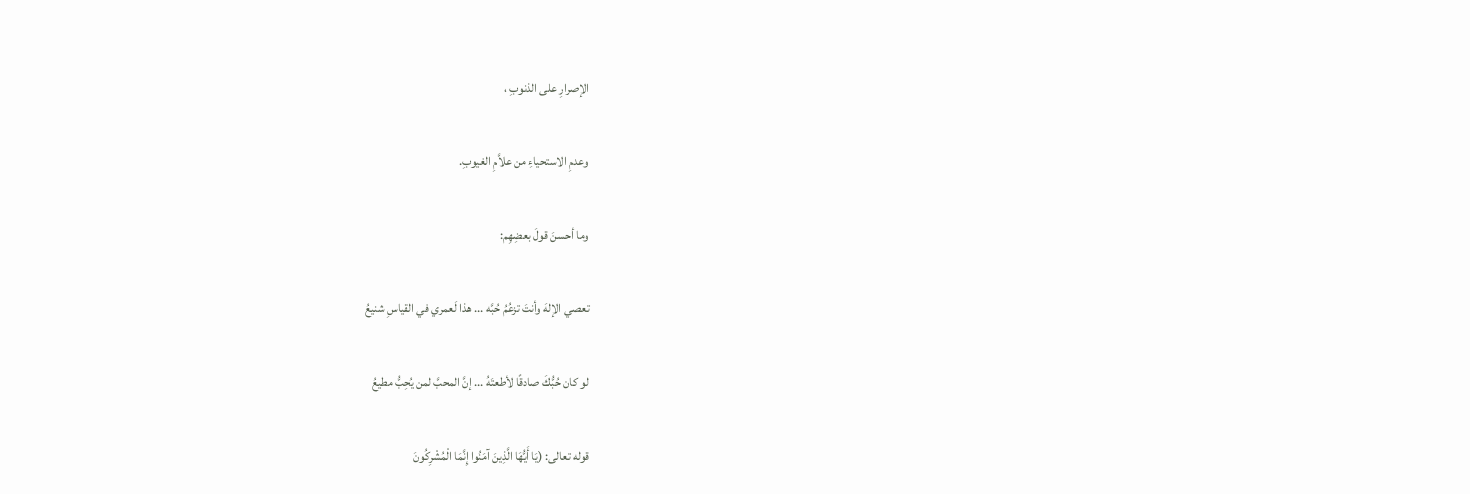الإصرارِ على الذنوبِ ،

وعدمِ الاستحياءِ من علاَّمِ الغيوبِ.

وما أحسنَ قولَ بعضِهِم:

تعصي الإلهَ وأنتَ تزعُمُ حُبَّه ... هذا لَعمري في القياسِ شنيعُ

لو كان حُبُّكَ صادقًا لأطعتَهُ ... إنَّ المحبَّ لمن يُحِبُّ مطيعُ

قوله تعالى: (يَا أَيُّهَا الَّذِينَ آمَنُوا إِنَّمَا الْمُشْرِكُونَ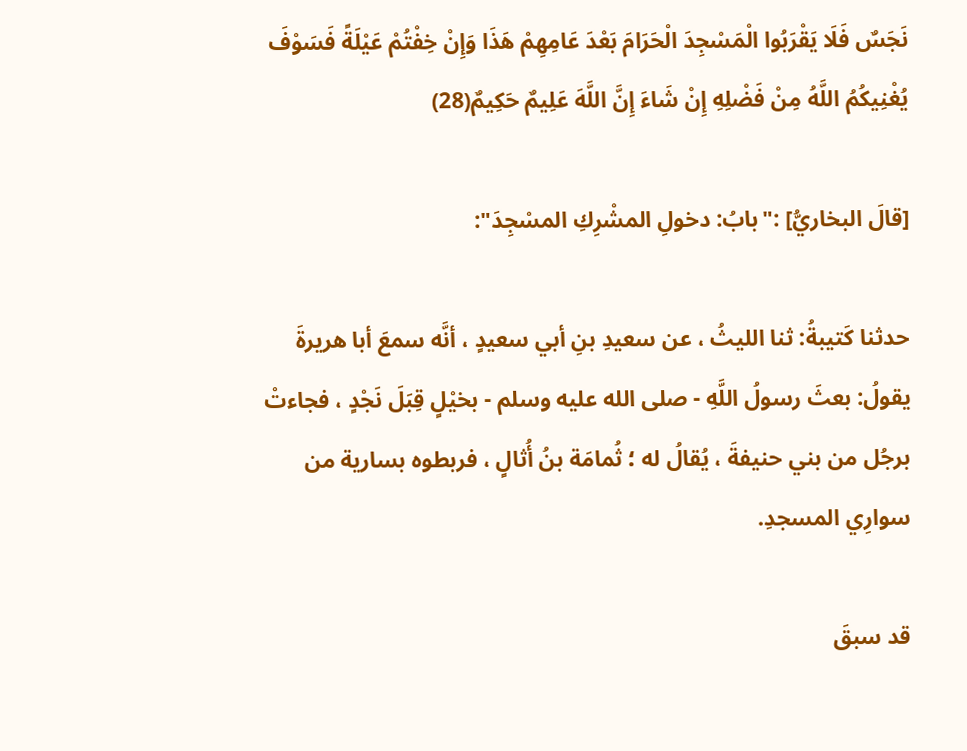نَجَسٌ فَلَا يَقْرَبُوا الْمَسْجِدَ الْحَرَامَ بَعْدَ عَامِهِمْ هَذَا وَإِنْ خِفْتُمْ عَيْلَةً فَسَوْفَ يُغْنِيكُمُ اللَّهُ مِنْ فَضْلِهِ إِنْ شَاءَ إِنَّ اللَّهَ عَلِيمٌ حَكِيمٌ(28)

[قالَ البخاريُّ] :"بابُ: دخولِ المشْرِكِ المسْجِدَ":

حدثنا كَتيبةُ: ثنا الليثُ ، عن سعيدِ بنِ أبي سعيدٍ ، أنَّه سمعَ أبا هريرةَ يقولُ: بعثَ رسولُ اللَّهِ - صلى الله عليه وسلم - بخيْلٍ قِبَلَ نَجْدٍ ، فجاءتْ برجُل من بني حنيفةَ ، يُقالُ له ؛ ثُمامَة بنُ أُثالٍ ، فربطوه بسارية من سوارِي المسجدِ.

قد سبقَ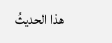هذا الحديثُ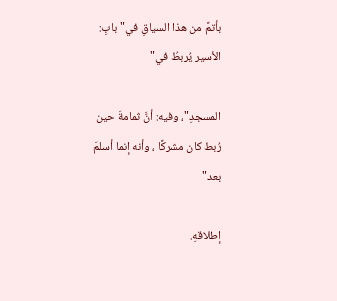بأتمَّ من هذا السياقِ في"بابِ: الأسير يُربطُ في"

المسجدِ"، وفيه: أنَّ ثمامةَ حين رُبط كان مشركًا ، وأنه إنما أسلمَ بعد"

إطلاقهِ.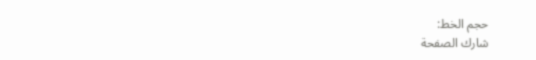حجم الخط:
شارك الصفحة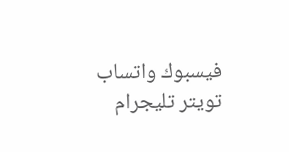فيسبوك واتساب تويتر تليجرام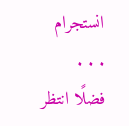انستجرام
. . .
فضلًا انتظر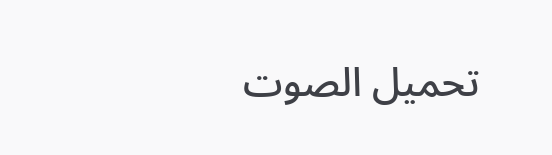تحميل الصوت